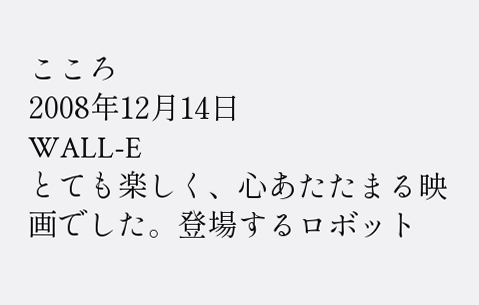こころ
2008年12月14日
WALL-E
とても楽しく、心あたたまる映画でした。登場するロボット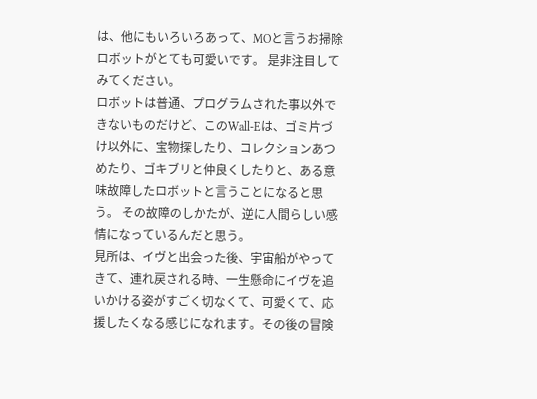は、他にもいろいろあって、MOと言うお掃除ロボットがとても可愛いです。 是非注目してみてください。
ロボットは普通、プログラムされた事以外できないものだけど、このWall-Eは、ゴミ片づけ以外に、宝物探したり、コレクションあつめたり、ゴキブリと仲良くしたりと、ある意味故障したロボットと言うことになると思う。 その故障のしかたが、逆に人間らしい感情になっているんだと思う。
見所は、イヴと出会った後、宇宙船がやってきて、連れ戻される時、一生懸命にイヴを追いかける姿がすごく切なくて、可愛くて、応援したくなる感じになれます。その後の冒険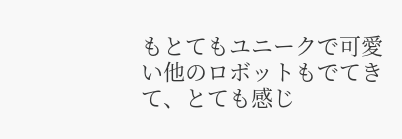もとてもユニークで可愛い他のロボットもでてきて、とても感じ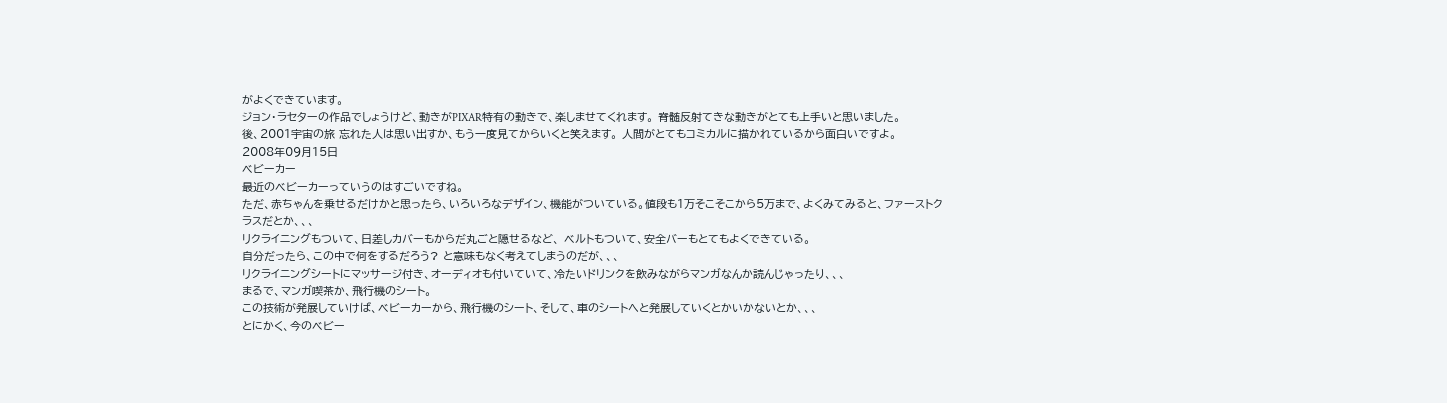がよくできています。
ジョン・ラセターの作品でしょうけど、動きがPIXAR特有の動きで、楽しませてくれます。 脊髄反射てきな動きがとても上手いと思いました。
後、2001宇宙の旅 忘れた人は思い出すか、もう一度見てからいくと笑えます。 人間がとてもコミカルに描かれているから面白いですよ。
2008年09月15日
ベビーカー
最近のベビーカーっていうのはすごいですね。
ただ、赤ちゃんを乗せるだけかと思ったら、いろいろなデザイン、機能がついている。値段も1万そこそこから5万まで、よくみてみると、ファーストクラスだとか、、、
リクライニングもついて、日差しカバーもからだ丸ごと隠せるなど、 ベルトもついて、安全バーもとてもよくできている。
自分だったら、この中で何をするだろう? と意味もなく考えてしまうのだが、、、
リクライニングシートにマッサージ付き、オーディオも付いていて、冷たいドリンクを飲みながらマンガなんか読んじゃったり、、、
まるで、マンガ喫茶か、飛行機のシート。
この技術が発展していけば、ベビーカーから、飛行機のシート、そして、車のシートへと発展していくとかいかないとか、、、
とにかく、今のベビー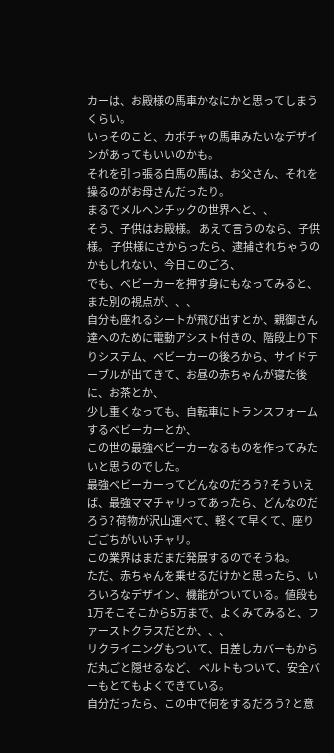カーは、お殿様の馬車かなにかと思ってしまうくらい。
いっそのこと、カボチャの馬車みたいなデザインがあってもいいのかも。
それを引っ張る白馬の馬は、お父さん、それを操るのがお母さんだったり。
まるでメルヘンチックの世界へと、、
そう、子供はお殿様。 あえて言うのなら、子供様。 子供様にさからったら、逮捕されちゃうのかもしれない、今日このごろ、
でも、ベビーカーを押す身にもなってみると、また別の視点が、、、
自分も座れるシートが飛び出すとか、親御さん達へのために電動アシスト付きの、階段上り下りシステム、ベビーカーの後ろから、サイドテーブルが出てきて、お昼の赤ちゃんが寝た後に、お茶とか、
少し重くなっても、自転車にトランスフォームするベビーカーとか、
この世の最強ベビーカーなるものを作ってみたいと思うのでした。
最強ベビーカーってどんなのだろう? そういえば、最強ママチャリってあったら、どんなのだろう? 荷物が沢山運べて、軽くて早くて、座りごごちがいいチャリ。
この業界はまだまだ発展するのでそうね。
ただ、赤ちゃんを乗せるだけかと思ったら、いろいろなデザイン、機能がついている。値段も1万そこそこから5万まで、よくみてみると、ファーストクラスだとか、、、
リクライニングもついて、日差しカバーもからだ丸ごと隠せるなど、 ベルトもついて、安全バーもとてもよくできている。
自分だったら、この中で何をするだろう? と意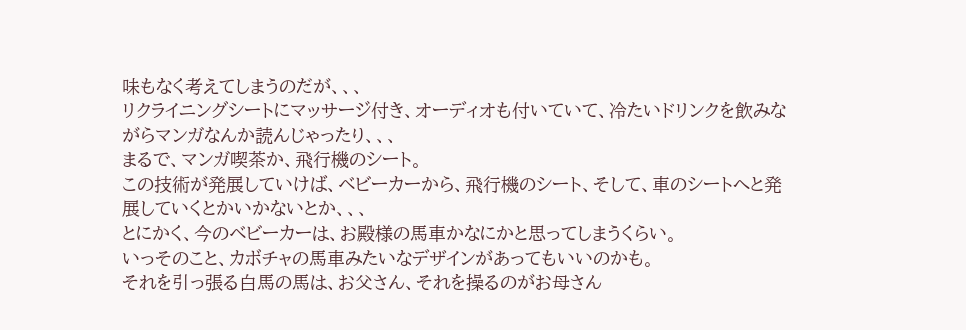味もなく考えてしまうのだが、、、
リクライニングシートにマッサージ付き、オーディオも付いていて、冷たいドリンクを飲みながらマンガなんか読んじゃったり、、、
まるで、マンガ喫茶か、飛行機のシート。
この技術が発展していけば、ベビーカーから、飛行機のシート、そして、車のシートへと発展していくとかいかないとか、、、
とにかく、今のベビーカーは、お殿様の馬車かなにかと思ってしまうくらい。
いっそのこと、カボチャの馬車みたいなデザインがあってもいいのかも。
それを引っ張る白馬の馬は、お父さん、それを操るのがお母さん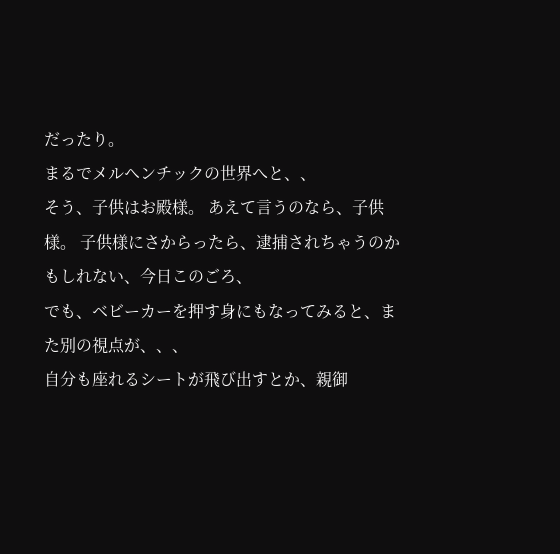だったり。
まるでメルヘンチックの世界へと、、
そう、子供はお殿様。 あえて言うのなら、子供様。 子供様にさからったら、逮捕されちゃうのかもしれない、今日このごろ、
でも、ベビーカーを押す身にもなってみると、また別の視点が、、、
自分も座れるシートが飛び出すとか、親御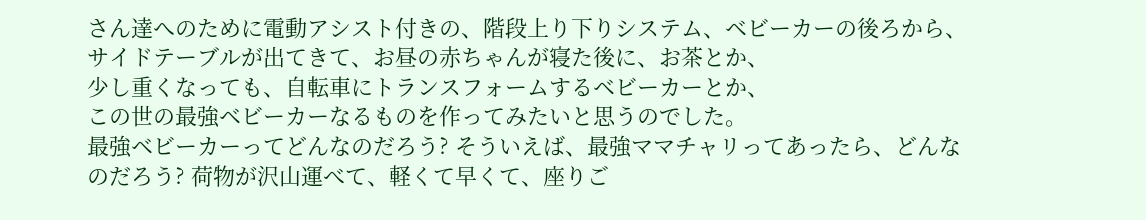さん達へのために電動アシスト付きの、階段上り下りシステム、ベビーカーの後ろから、サイドテーブルが出てきて、お昼の赤ちゃんが寝た後に、お茶とか、
少し重くなっても、自転車にトランスフォームするベビーカーとか、
この世の最強ベビーカーなるものを作ってみたいと思うのでした。
最強ベビーカーってどんなのだろう? そういえば、最強ママチャリってあったら、どんなのだろう? 荷物が沢山運べて、軽くて早くて、座りご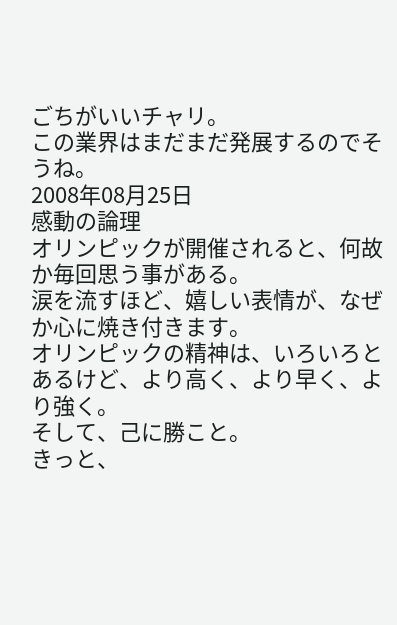ごちがいいチャリ。
この業界はまだまだ発展するのでそうね。
2008年08月25日
感動の論理
オリンピックが開催されると、何故か毎回思う事がある。
涙を流すほど、嬉しい表情が、なぜか心に焼き付きます。
オリンピックの精神は、いろいろとあるけど、より高く、より早く、より強く。
そして、己に勝こと。
きっと、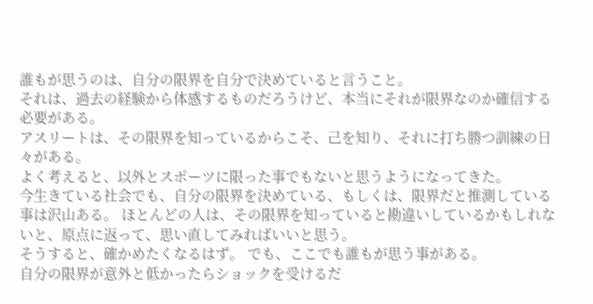誰もが思うのは、自分の限界を自分で決めていると言うこと。
それは、過去の経験から体感するものだろうけど、本当にそれが限界なのか確信する必要がある。
アスリートは、その限界を知っているからこそ、己を知り、それに打ち勝つ訓練の日々がある。
よく考えると、以外とスポーツに限った事でもないと思うようになってきた。
今生きている社会でも、自分の限界を決めている、もしくは、限界だと推測している事は沢山ある。 ほとんどの人は、その限界を知っていると勘違いしているかもしれないと、原点に返って、思い直してみればいいと思う。
そうすると、確かめたくなるはず。 でも、ここでも誰もが思う事がある。
自分の限界が意外と低かったらショックを受けるだ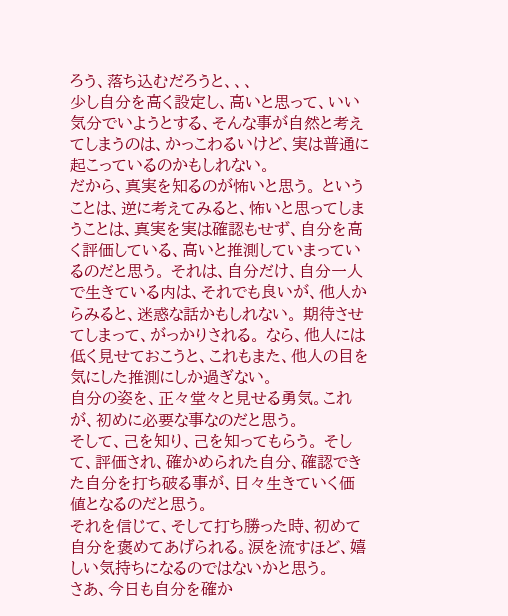ろう、落ち込むだろうと、、、
少し自分を高く設定し、高いと思って、いい気分でいようとする、そんな事が自然と考えてしまうのは、かっこわるいけど、実は普通に起こっているのかもしれない。
だから、真実を知るのが怖いと思う。 ということは、逆に考えてみると、怖いと思ってしまうことは、真実を実は確認もせず、自分を高く評価している、高いと推測していまっているのだと思う。 それは、自分だけ、自分一人で生きている内は、それでも良いが、他人からみると、迷惑な話かもしれない。 期待させてしまって、がっかりされる。 なら、他人には低く見せておこうと、これもまた、他人の目を気にした推測にしか過ぎない。
自分の姿を、正々堂々と見せる勇気。これが、初めに必要な事なのだと思う。
そして、己を知り、己を知ってもらう。 そして、評価され、確かめられた自分、確認できた自分を打ち破る事が、日々生きていく価値となるのだと思う。
それを信じて、そして打ち勝った時、初めて自分を褒めてあげられる。涙を流すほど、嬉しい気持ちになるのではないかと思う。
さあ、今日も自分を確か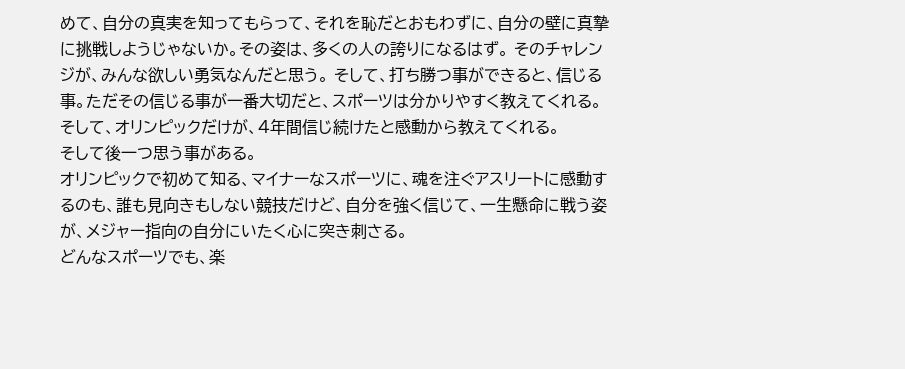めて、自分の真実を知ってもらって、それを恥だとおもわずに、自分の壁に真摯に挑戦しようじゃないか。その姿は、多くの人の誇りになるはず。 そのチャレンジが、みんな欲しい勇気なんだと思う。 そして、打ち勝つ事ができると、信じる事。ただその信じる事が一番大切だと、スポーツは分かりやすく教えてくれる。そして、オリンピックだけが、4年間信じ続けたと感動から教えてくれる。
そして後一つ思う事がある。
オリンピックで初めて知る、マイナーなスポーツに、魂を注ぐアスリートに感動するのも、誰も見向きもしない競技だけど、自分を強く信じて、一生懸命に戦う姿が、メジャー指向の自分にいたく心に突き刺さる。
どんなスポーツでも、楽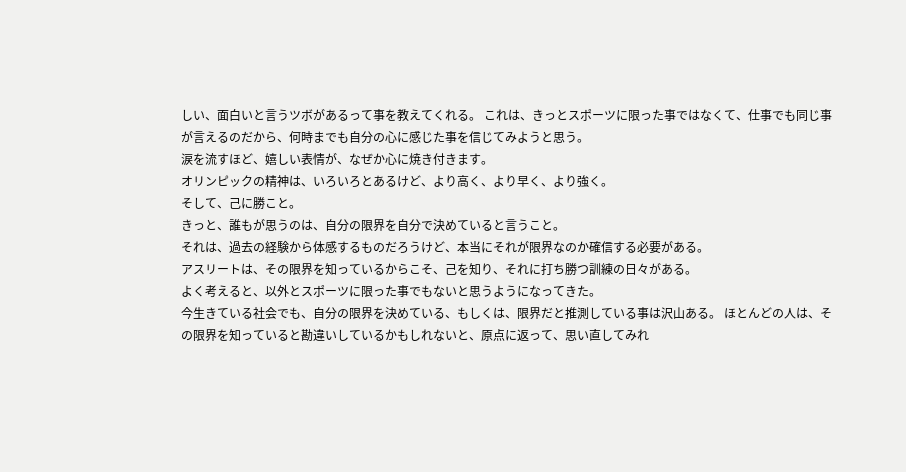しい、面白いと言うツボがあるって事を教えてくれる。 これは、きっとスポーツに限った事ではなくて、仕事でも同じ事が言えるのだから、何時までも自分の心に感じた事を信じてみようと思う。
涙を流すほど、嬉しい表情が、なぜか心に焼き付きます。
オリンピックの精神は、いろいろとあるけど、より高く、より早く、より強く。
そして、己に勝こと。
きっと、誰もが思うのは、自分の限界を自分で決めていると言うこと。
それは、過去の経験から体感するものだろうけど、本当にそれが限界なのか確信する必要がある。
アスリートは、その限界を知っているからこそ、己を知り、それに打ち勝つ訓練の日々がある。
よく考えると、以外とスポーツに限った事でもないと思うようになってきた。
今生きている社会でも、自分の限界を決めている、もしくは、限界だと推測している事は沢山ある。 ほとんどの人は、その限界を知っていると勘違いしているかもしれないと、原点に返って、思い直してみれ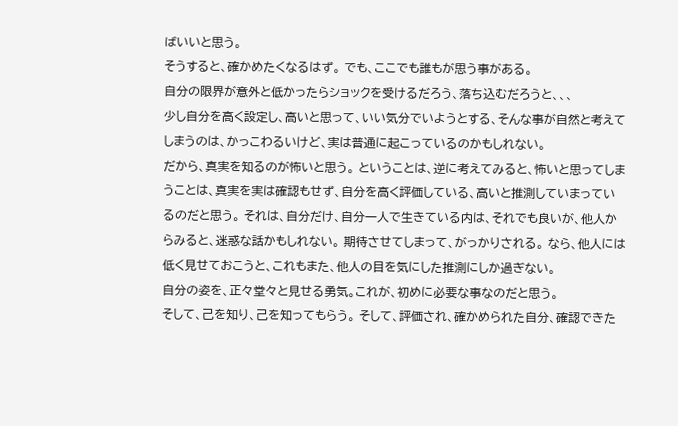ばいいと思う。
そうすると、確かめたくなるはず。 でも、ここでも誰もが思う事がある。
自分の限界が意外と低かったらショックを受けるだろう、落ち込むだろうと、、、
少し自分を高く設定し、高いと思って、いい気分でいようとする、そんな事が自然と考えてしまうのは、かっこわるいけど、実は普通に起こっているのかもしれない。
だから、真実を知るのが怖いと思う。 ということは、逆に考えてみると、怖いと思ってしまうことは、真実を実は確認もせず、自分を高く評価している、高いと推測していまっているのだと思う。 それは、自分だけ、自分一人で生きている内は、それでも良いが、他人からみると、迷惑な話かもしれない。 期待させてしまって、がっかりされる。 なら、他人には低く見せておこうと、これもまた、他人の目を気にした推測にしか過ぎない。
自分の姿を、正々堂々と見せる勇気。これが、初めに必要な事なのだと思う。
そして、己を知り、己を知ってもらう。 そして、評価され、確かめられた自分、確認できた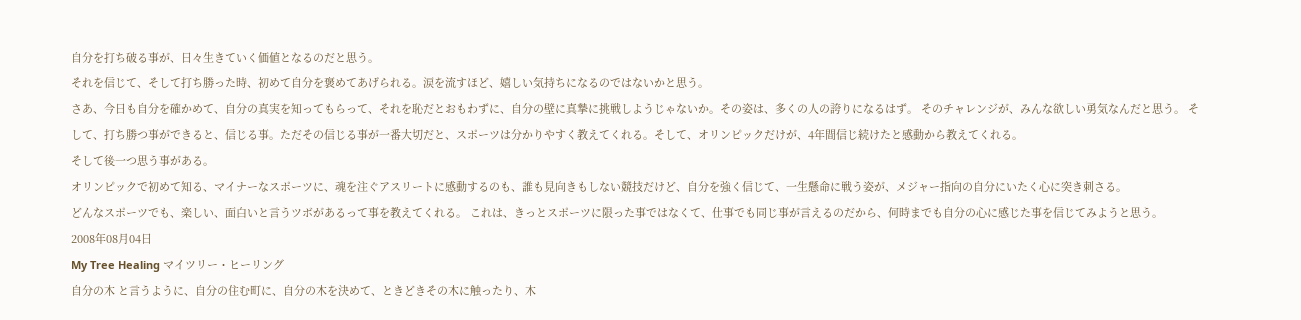自分を打ち破る事が、日々生きていく価値となるのだと思う。
それを信じて、そして打ち勝った時、初めて自分を褒めてあげられる。涙を流すほど、嬉しい気持ちになるのではないかと思う。
さあ、今日も自分を確かめて、自分の真実を知ってもらって、それを恥だとおもわずに、自分の壁に真摯に挑戦しようじゃないか。その姿は、多くの人の誇りになるはず。 そのチャレンジが、みんな欲しい勇気なんだと思う。 そして、打ち勝つ事ができると、信じる事。ただその信じる事が一番大切だと、スポーツは分かりやすく教えてくれる。そして、オリンピックだけが、4年間信じ続けたと感動から教えてくれる。
そして後一つ思う事がある。
オリンピックで初めて知る、マイナーなスポーツに、魂を注ぐアスリートに感動するのも、誰も見向きもしない競技だけど、自分を強く信じて、一生懸命に戦う姿が、メジャー指向の自分にいたく心に突き刺さる。
どんなスポーツでも、楽しい、面白いと言うツボがあるって事を教えてくれる。 これは、きっとスポーツに限った事ではなくて、仕事でも同じ事が言えるのだから、何時までも自分の心に感じた事を信じてみようと思う。
2008年08月04日
My Tree Healing マイツリー・ヒーリング
自分の木 と言うように、自分の住む町に、自分の木を決めて、ときどきその木に触ったり、木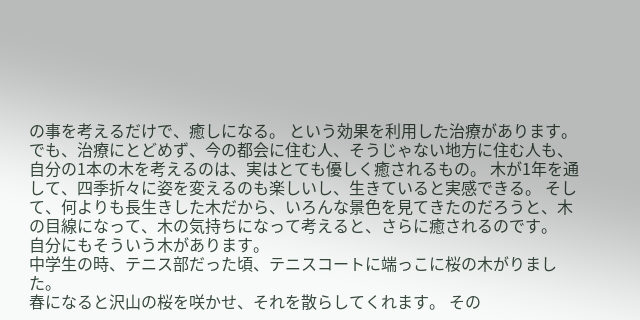の事を考えるだけで、癒しになる。 という効果を利用した治療があります。でも、治療にとどめず、今の都会に住む人、そうじゃない地方に住む人も、自分の1本の木を考えるのは、実はとても優しく癒されるもの。 木が1年を通して、四季折々に姿を変えるのも楽しいし、生きていると実感できる。 そして、何よりも長生きした木だから、いろんな景色を見てきたのだろうと、木の目線になって、木の気持ちになって考えると、さらに癒されるのです。
自分にもそういう木があります。
中学生の時、テニス部だった頃、テニスコートに端っこに桜の木がりました。
春になると沢山の桜を咲かせ、それを散らしてくれます。 その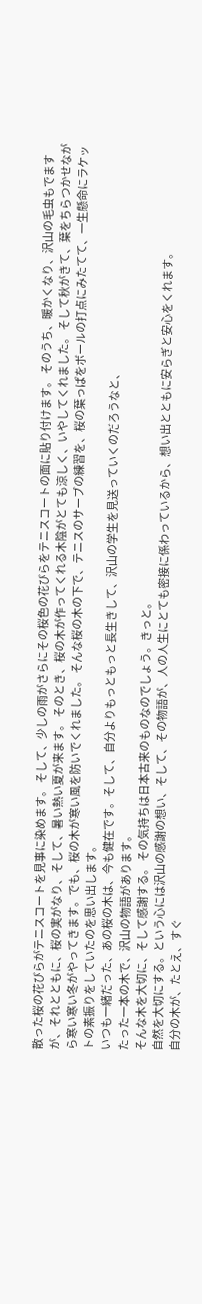散った桜の花びらがテニスコートを見事に染めます。 そして、少しの雨がさらにその桜色の花びらをテニスコートの面に貼り付けます。 そのうち、暖かくなり、沢山の毛虫もでますが、それとともに、桜の実がなり、そして、暑い熱い夏が来ます。 そのとき、桜の木が作ってくれる木陰がとても涼しく、いやしてくれました。 そして秋がきて、葉をちらつかせながら寒い寒い冬がやってきます。でも、桜の木が寒い風を防いでくれました。 そんな桜の木の下で、テニスのサーブの練習を、桜の葉っぱをボールの打点にみたてて、一生懸命にラケットの素振りをしていたのを思い出します。
いつも一緒だった、あの桜の木は、今も健在です。そして、自分よりもっともっと長生きして、沢山の学生を見送っていくのだろうなと、
たった一本の木で、沢山の物語があります。
そんな木を大切に、そして感謝する。 その気持ちは日本古来のものなのでしょう。きっと。
自然を大切にする。という心には沢山の感謝の想い、そして、その物語が、人の人生にとても密接に係わっているから、想い出とともに安らぎと安心をくれます。
自分の木が、たとえ、すぐ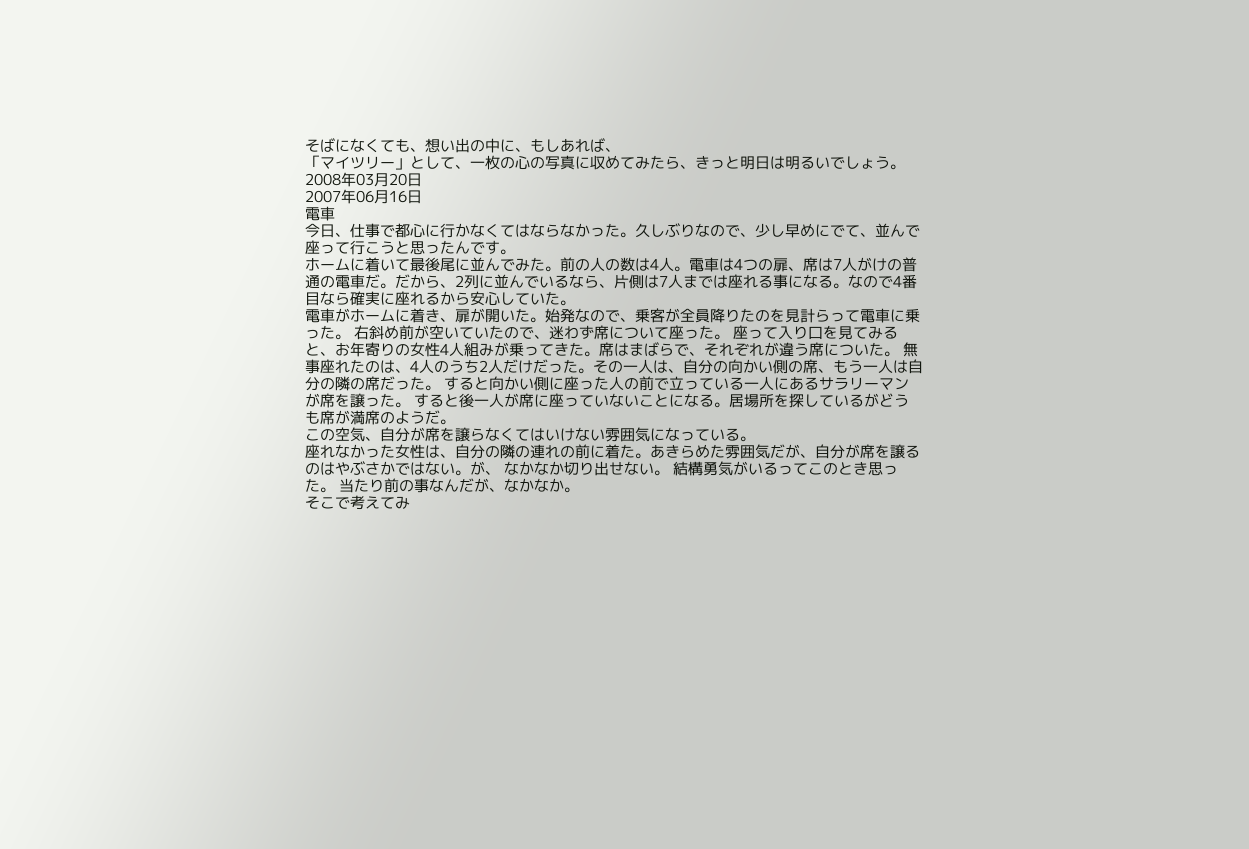そばになくても、想い出の中に、もしあれば、
「マイツリー」として、一枚の心の写真に収めてみたら、きっと明日は明るいでしょう。
2008年03月20日
2007年06月16日
電車
今日、仕事で都心に行かなくてはならなかった。久しぶりなので、少し早めにでて、並んで座って行こうと思ったんです。
ホームに着いて最後尾に並んでみた。前の人の数は4人。電車は4つの扉、席は7人がけの普通の電車だ。だから、2列に並んでいるなら、片側は7人までは座れる事になる。なので4番目なら確実に座れるから安心していた。
電車がホームに着き、扉が開いた。始発なので、乗客が全員降りたのを見計らって電車に乗った。 右斜め前が空いていたので、迷わず席について座った。 座って入り口を見てみると、お年寄りの女性4人組みが乗ってきた。席はまばらで、それぞれが違う席についた。 無事座れたのは、4人のうち2人だけだった。その一人は、自分の向かい側の席、もう一人は自分の隣の席だった。 すると向かい側に座った人の前で立っている一人にあるサラリーマンが席を譲った。 すると後一人が席に座っていないことになる。居場所を探しているがどうも席が満席のようだ。
この空気、自分が席を譲らなくてはいけない雰囲気になっている。
座れなかった女性は、自分の隣の連れの前に着た。あきらめた雰囲気だが、自分が席を譲るのはやぶさかではない。が、 なかなか切り出せない。 結構勇気がいるってこのとき思った。 当たり前の事なんだが、なかなか。
そこで考えてみ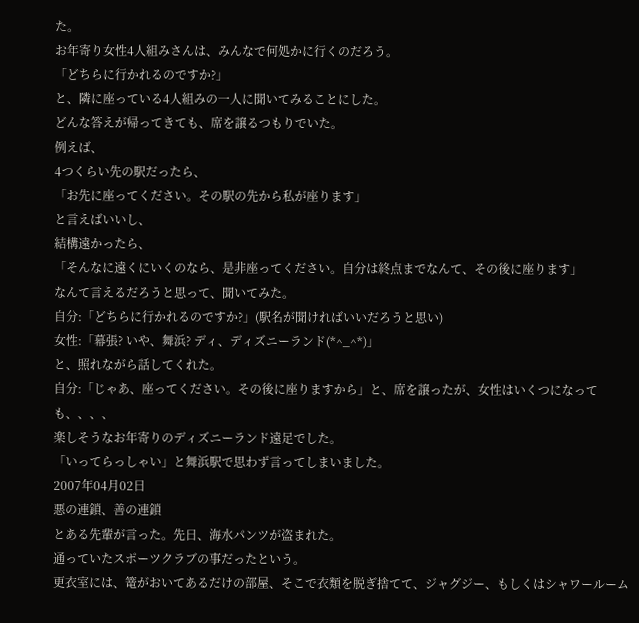た。
お年寄り女性4人組みさんは、みんなで何処かに行くのだろう。
「どちらに行かれるのですか?」
と、隣に座っている4人組みの一人に聞いてみることにした。
どんな答えが帰ってきても、席を譲るつもりでいた。
例えば、
4つくらい先の駅だったら、
「お先に座ってください。その駅の先から私が座ります」
と言えばいいし、
結構遠かったら、
「そんなに遠くにいくのなら、是非座ってください。自分は終点までなんて、その後に座ります」
なんて言えるだろうと思って、聞いてみた。
自分:「どちらに行かれるのですか?」(駅名が聞ければいいだろうと思い)
女性:「幕張? いや、舞浜? ディ、ディズニーランド(*^_^*)」
と、照れながら話してくれた。
自分:「じゃあ、座ってください。その後に座りますから」と、席を譲ったが、女性はいくつになっても、、、、
楽しそうなお年寄りのディズニーランド遠足でした。
「いってらっしゃい」と舞浜駅で思わず言ってしまいました。
2007年04月02日
悪の連鎖、善の連鎖
とある先輩が言った。先日、海水パンツが盗まれた。
通っていたスポーツクラブの事だったという。
更衣室には、篭がおいてあるだけの部屋、そこで衣類を脱ぎ捨てて、ジャグジー、もしくはシャワールーム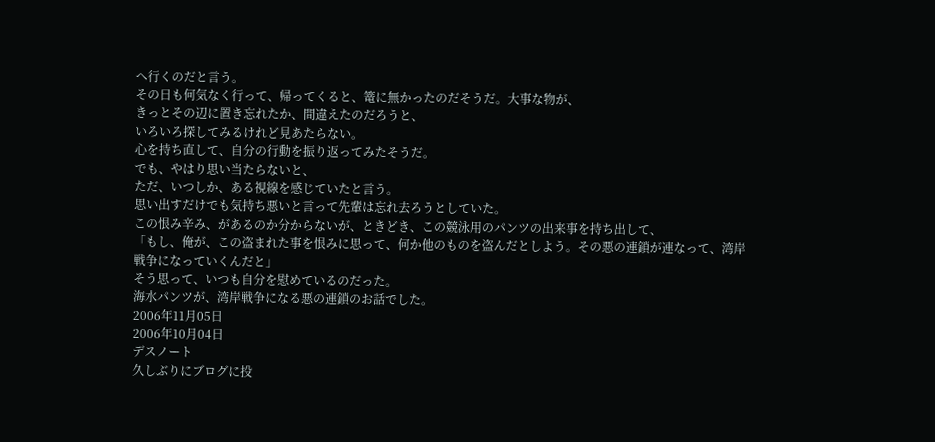へ行くのだと言う。
その日も何気なく行って、帰ってくると、篭に無かったのだそうだ。大事な物が、
きっとその辺に置き忘れたか、間違えたのだろうと、
いろいろ探してみるけれど見あたらない。
心を持ち直して、自分の行動を振り返ってみたそうだ。
でも、やはり思い当たらないと、
ただ、いつしか、ある視線を感じていたと言う。
思い出すだけでも気持ち悪いと言って先輩は忘れ去ろうとしていた。
この恨み辛み、があるのか分からないが、ときどき、この競泳用のパンツの出来事を持ち出して、
「もし、俺が、この盗まれた事を恨みに思って、何か他のものを盗んだとしよう。その悪の連鎖が連なって、湾岸戦争になっていくんだと」
そう思って、いつも自分を慰めているのだった。
海水パンツが、湾岸戦争になる悪の連鎖のお話でした。
2006年11月05日
2006年10月04日
デスノート
久しぶりにブログに投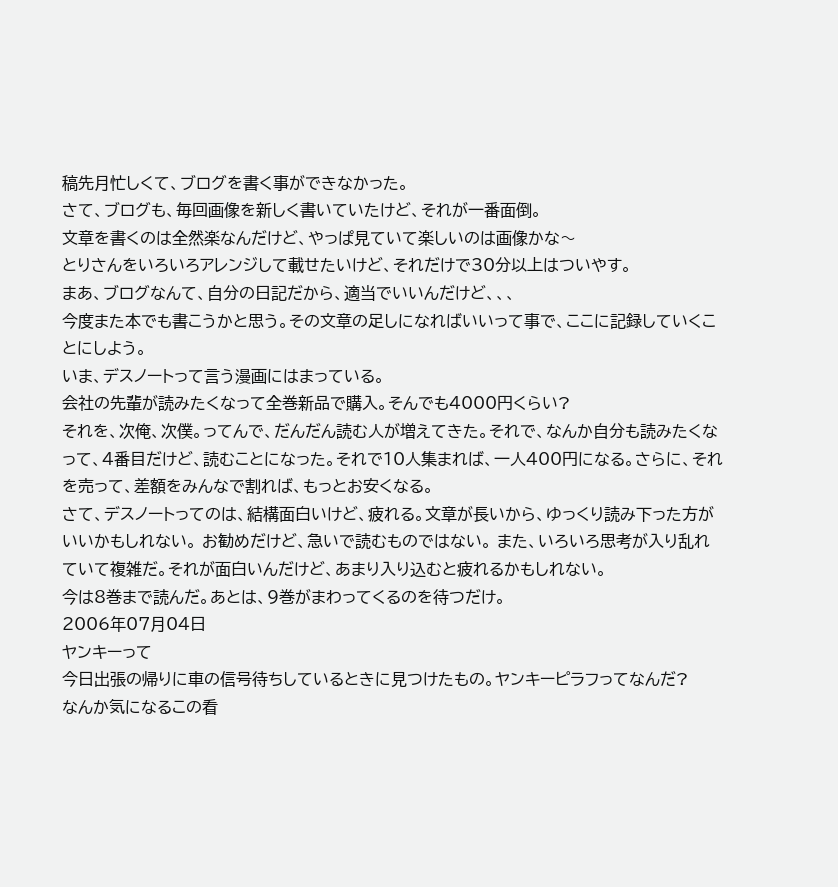稿先月忙しくて、ブログを書く事ができなかった。
さて、ブログも、毎回画像を新しく書いていたけど、それが一番面倒。
文章を書くのは全然楽なんだけど、やっぱ見ていて楽しいのは画像かな〜
とりさんをいろいろアレンジして載せたいけど、それだけで30分以上はついやす。
まあ、ブログなんて、自分の日記だから、適当でいいんだけど、、、
今度また本でも書こうかと思う。その文章の足しになればいいって事で、ここに記録していくことにしよう。
いま、デスノートって言う漫画にはまっている。
会社の先輩が読みたくなって全巻新品で購入。そんでも4000円くらい?
それを、次俺、次僕。ってんで、だんだん読む人が増えてきた。それで、なんか自分も読みたくなって、4番目だけど、読むことになった。それで10人集まれば、一人400円になる。さらに、それを売って、差額をみんなで割れば、もっとお安くなる。
さて、デスノートってのは、結構面白いけど、疲れる。文章が長いから、ゆっくり読み下った方がいいかもしれない。 お勧めだけど、急いで読むものではない。 また、いろいろ思考が入り乱れていて複雑だ。それが面白いんだけど、あまり入り込むと疲れるかもしれない。
今は8巻まで読んだ。あとは、9巻がまわってくるのを待つだけ。
2006年07月04日
ヤンキーって
今日出張の帰りに車の信号待ちしているときに見つけたもの。ヤンキーピラフってなんだ?
なんか気になるこの看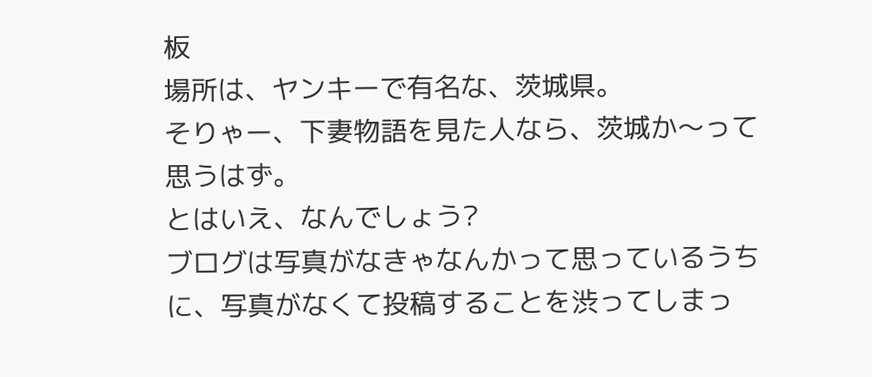板
場所は、ヤンキーで有名な、茨城県。
そりゃー、下妻物語を見た人なら、茨城か〜って思うはず。
とはいえ、なんでしょう?
ブログは写真がなきゃなんかって思っているうちに、写真がなくて投稿することを渋ってしまっ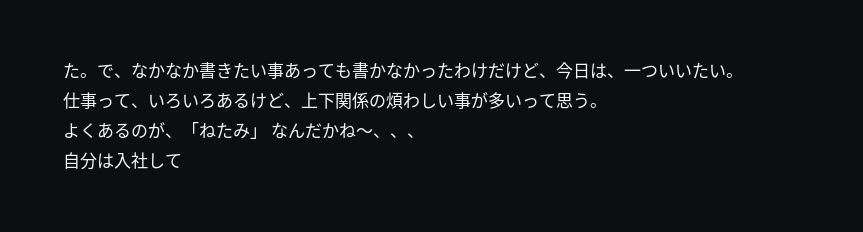た。で、なかなか書きたい事あっても書かなかったわけだけど、今日は、一ついいたい。
仕事って、いろいろあるけど、上下関係の煩わしい事が多いって思う。
よくあるのが、「ねたみ」 なんだかね〜、、、
自分は入社して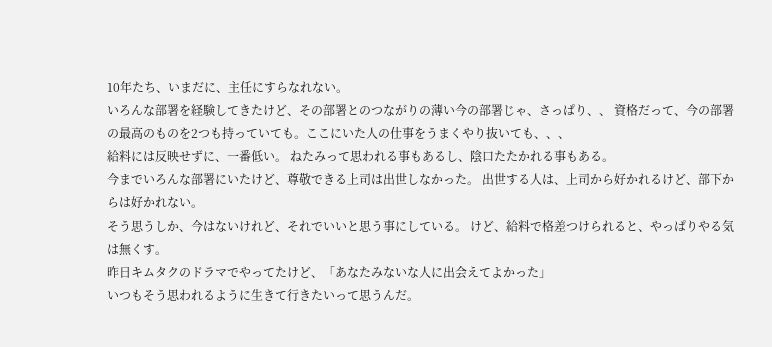10年たち、いまだに、主任にすらなれない。
いろんな部署を経験してきたけど、その部署とのつながりの薄い今の部署じゃ、さっぱり、、 資格だって、今の部署の最高のものを2つも持っていても。ここにいた人の仕事をうまくやり抜いても、、、
給料には反映せずに、一番低い。 ねたみって思われる事もあるし、陰口たたかれる事もある。
今までいろんな部署にいたけど、尊敬できる上司は出世しなかった。 出世する人は、上司から好かれるけど、部下からは好かれない。
そう思うしか、今はないけれど、それでいいと思う事にしている。 けど、給料で格差つけられると、やっぱりやる気は無くす。
昨日キムタクのドラマでやってたけど、「あなたみないな人に出会えてよかった」
いつもそう思われるように生きて行きたいって思うんだ。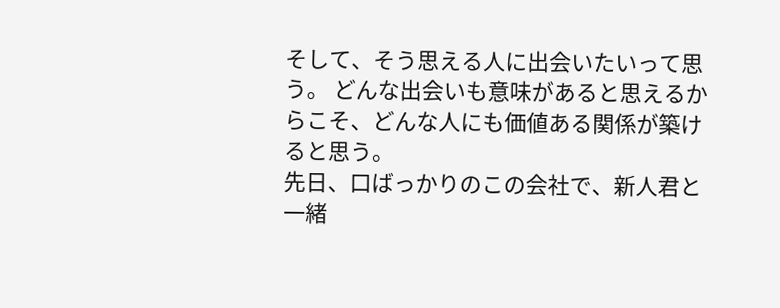そして、そう思える人に出会いたいって思う。 どんな出会いも意味があると思えるからこそ、どんな人にも価値ある関係が築けると思う。
先日、口ばっかりのこの会社で、新人君と一緒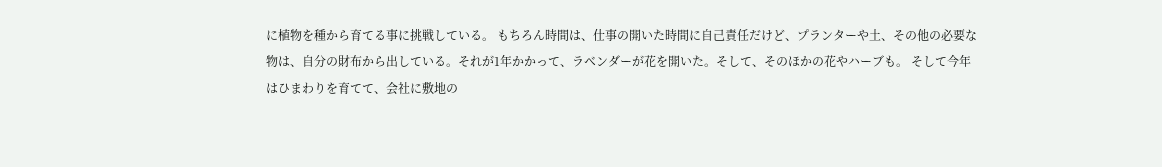に植物を種から育てる事に挑戦している。 もちろん時間は、仕事の開いた時間に自己責任だけど、プランターや土、その他の必要な物は、自分の財布から出している。それが1年かかって、ラベンダーが花を開いた。そして、そのほかの花やハーブも。 そして今年はひまわりを育てて、会社に敷地の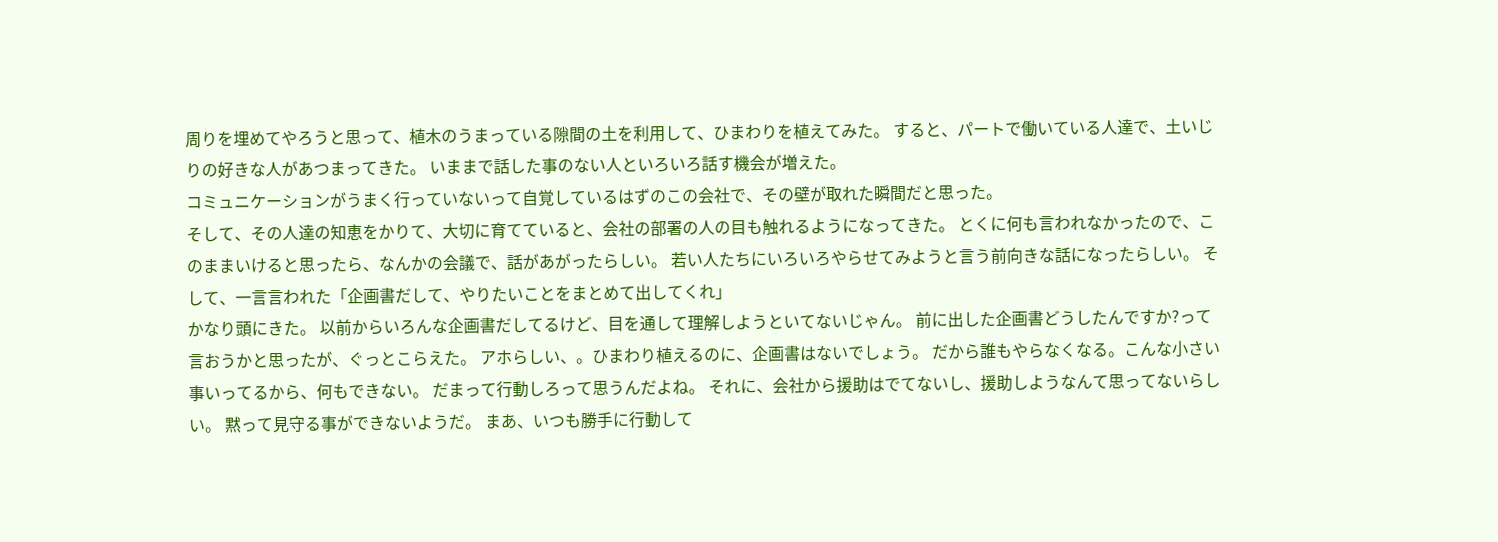周りを埋めてやろうと思って、植木のうまっている隙間の土を利用して、ひまわりを植えてみた。 すると、パートで働いている人達で、土いじりの好きな人があつまってきた。 いままで話した事のない人といろいろ話す機会が増えた。
コミュニケーションがうまく行っていないって自覚しているはずのこの会社で、その壁が取れた瞬間だと思った。
そして、その人達の知恵をかりて、大切に育てていると、会社の部署の人の目も触れるようになってきた。 とくに何も言われなかったので、このままいけると思ったら、なんかの会議で、話があがったらしい。 若い人たちにいろいろやらせてみようと言う前向きな話になったらしい。 そして、一言言われた「企画書だして、やりたいことをまとめて出してくれ」
かなり頭にきた。 以前からいろんな企画書だしてるけど、目を通して理解しようといてないじゃん。 前に出した企画書どうしたんですか?って言おうかと思ったが、ぐっとこらえた。 アホらしい、。ひまわり植えるのに、企画書はないでしょう。 だから誰もやらなくなる。こんな小さい事いってるから、何もできない。 だまって行動しろって思うんだよね。 それに、会社から援助はでてないし、援助しようなんて思ってないらしい。 黙って見守る事ができないようだ。 まあ、いつも勝手に行動して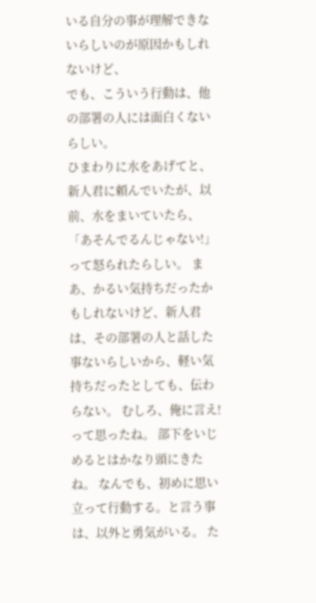いる自分の事が理解できないらしいのが原因かもしれないけど、
でも、こういう行動は、他の部署の人には面白くないらしい。
ひまわりに水をあげてと、新人君に頼んでいたが、以前、水をまいていたら、「あそんでるんじゃない!」って怒られたらしい。 まあ、かるい気持ちだったかもしれないけど、新人君は、その部署の人と話した事ないらしいから、軽い気持ちだったとしても、伝わらない。 むしろ、俺に言え! って思ったね。 部下をいじめるとはかなり頭にきたね。 なんでも、初めに思い立って行動する。と言う事は、以外と勇気がいる。 た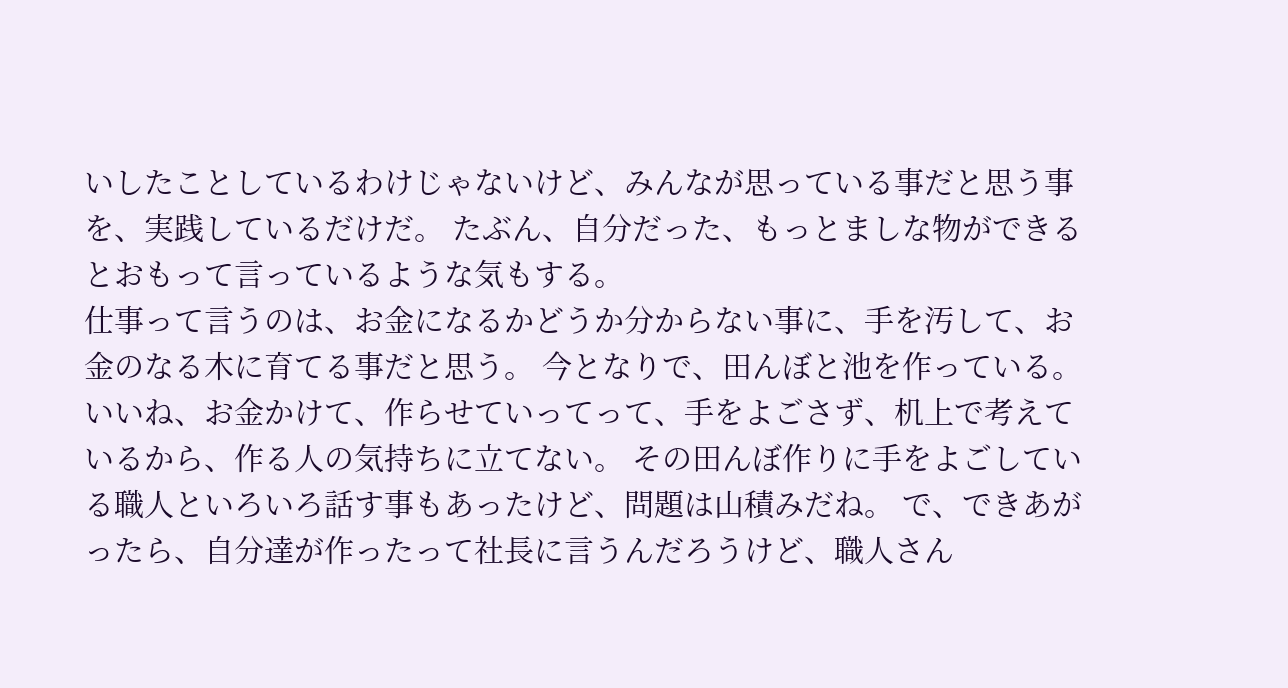いしたことしているわけじゃないけど、みんなが思っている事だと思う事を、実践しているだけだ。 たぶん、自分だった、もっとましな物ができるとおもって言っているような気もする。
仕事って言うのは、お金になるかどうか分からない事に、手を汚して、お金のなる木に育てる事だと思う。 今となりで、田んぼと池を作っている。 いいね、お金かけて、作らせていってって、手をよごさず、机上で考えているから、作る人の気持ちに立てない。 その田んぼ作りに手をよごしている職人といろいろ話す事もあったけど、問題は山積みだね。 で、できあがったら、自分達が作ったって社長に言うんだろうけど、職人さん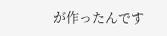が作ったんです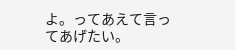よ。ってあえて言ってあげたい。